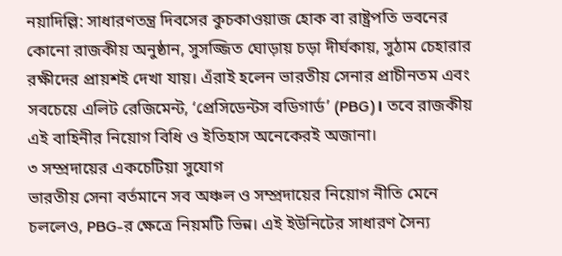নয়াদিল্লি: সাধারণতন্ত্র দিবসের কুচকাওয়াজ হোক বা রাষ্ট্রপতি ভবনের কোনো রাজকীয় অনুষ্ঠান, সুসজ্জিত ঘোড়ায় চড়া দীর্ঘকায়, সুঠাম চেহারার রক্ষীদের প্রায়শই দেখা যায়। এঁরাই হলেন ভারতীয় সেনার প্রাচীনতম এবং সবচেয়ে এলিট রেজিমেন্ট, ‘প্রেসিডেন্টস বডিগার্ড’ (PBG)। তবে রাজকীয় এই বাহিনীর নিয়োগ বিধি ও ইতিহাস অনেকেরই অজানা।
৩ সম্প্রদায়ের একচেটিয়া সুযোগ
ভারতীয় সেনা বর্তমানে সব অঞ্চল ও সম্প্রদায়ের নিয়োগ নীতি মেনে চললেও, PBG-র ক্ষেত্রে নিয়মটি ভিন্ন। এই ইউনিটের সাধারণ সৈন্য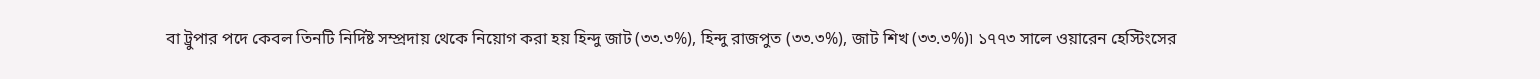বা ট্রুপার পদে কেবল তিনটি নির্দিষ্ট সম্প্রদায় থেকে নিয়োগ করা হয় হিন্দু জাট (৩৩.৩%), হিন্দু রাজপুত (৩৩.৩%), জাট শিখ (৩৩.৩%)৷ ১৭৭৩ সালে ওয়ারেন হেস্টিংসের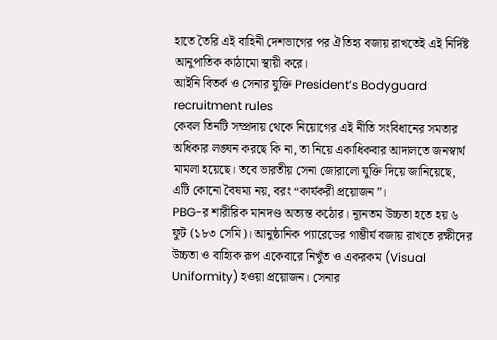হাতে তৈরি এই বাহিনী দেশভাগের পর ঐতিহ্য বজায় রাখতেই এই নির্দিষ্ট আনুপাতিক কাঠামো স্থায়ী করে।
আইনি বিতর্ক ও সেনার যুক্তি President’s Bodyguard recruitment rules
কেবল তিনটি সম্প্রদায় থেকে নিয়োগের এই নীতি সংবিধানের সমতার অধিকার লঙ্ঘন করছে কি না, তা নিয়ে একাধিকবার আদালতে জনস্বার্থ মামলা হয়েছে। তবে ভারতীয় সেনা জোরালো যুক্তি দিয়ে জানিয়েছে, এটি কোনো বৈষম্য নয়, বরং “কার্যকরী প্রয়োজন”।
PBG-র শারীরিক মানদণ্ড অত্যন্ত কঠোর। ন্যূনতম উচ্চতা হতে হয় ৬ ফুট (১৮৩ সেমি)। আনুষ্ঠানিক প্যারেডের গাম্ভীর্য বজায় রাখতে রক্ষীদের উচ্চতা ও বাহ্যিক রূপ একেবারে নিখুঁত ও একরকম (Visual Uniformity) হওয়া প্রয়োজন। সেনার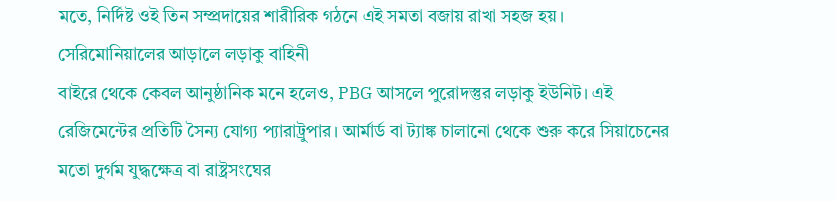মতে, নির্দিষ্ট ওই তিন সম্প্রদায়ের শারীরিক গঠনে এই সমতা বজায় রাখা সহজ হয়।
সেরিমোনিয়ালের আড়ালে লড়াকু বাহিনী
বাইরে থেকে কেবল আনুষ্ঠানিক মনে হলেও, PBG আসলে পুরোদস্তুর লড়াকু ইউনিট। এই রেজিমেন্টের প্রতিটি সৈন্য যোগ্য প্যারাট্রুপার। আর্মার্ড বা ট্যাঙ্ক চালানো থেকে শুরু করে সিয়াচেনের মতো দুর্গম যুদ্ধক্ষেত্র বা রাষ্ট্রসংঘের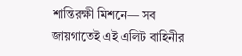শান্তিরক্ষী মিশনে— সব জায়গাতেই এই এলিট বাহিনীর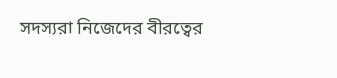সদস্যরা নিজেদের বীরত্বের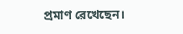প্রমাণ রেখেছেন।